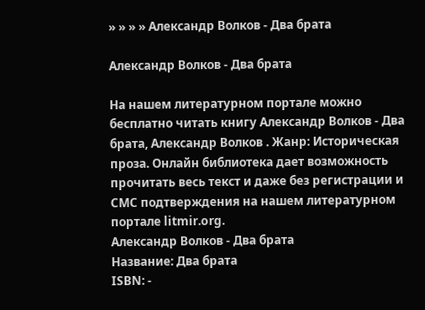» » » » Александр Волков - Два брата

Александр Волков - Два брата

На нашем литературном портале можно бесплатно читать книгу Александр Волков - Два брата, Александр Волков . Жанр: Историческая проза. Онлайн библиотека дает возможность прочитать весь текст и даже без регистрации и СМС подтверждения на нашем литературном портале litmir.org.
Александр Волков - Два брата
Название: Два брата
ISBN: -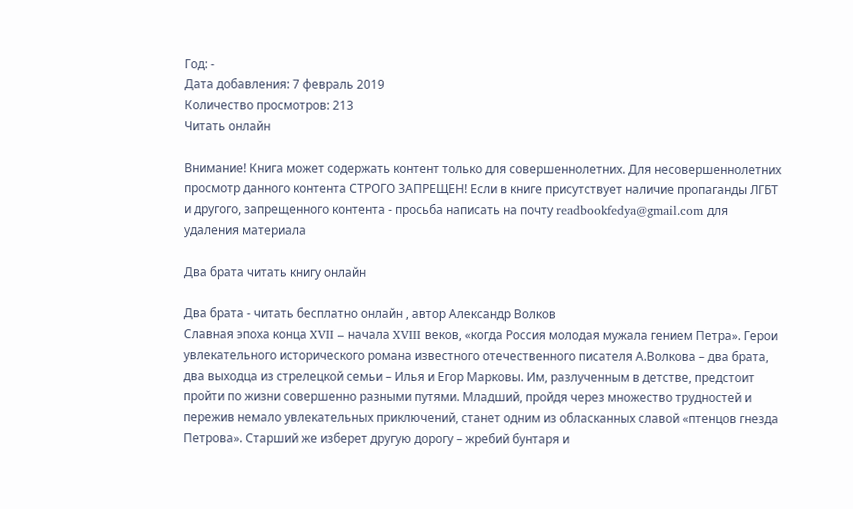Год: -
Дата добавления: 7 февраль 2019
Количество просмотров: 213
Читать онлайн

Внимание! Книга может содержать контент только для совершеннолетних. Для несовершеннолетних просмотр данного контента СТРОГО ЗАПРЕЩЕН! Если в книге присутствует наличие пропаганды ЛГБТ и другого, запрещенного контента - просьба написать на почту readbookfedya@gmail.com для удаления материала

Два брата читать книгу онлайн

Два брата - читать бесплатно онлайн , автор Александр Волков
Славная эпоха конца XVII – начала XVIII веков, «когда Россия молодая мужала гением Петра». Герои увлекательного исторического романа известного отечественного писателя А.Волкова – два брата, два выходца из стрелецкой семьи – Илья и Егор Марковы. Им, разлученным в детстве, предстоит пройти по жизни совершенно разными путями. Младший, пройдя через множество трудностей и пережив немало увлекательных приключений, станет одним из обласканных славой «птенцов гнезда Петрова». Старший же изберет другую дорогу – жребий бунтаря и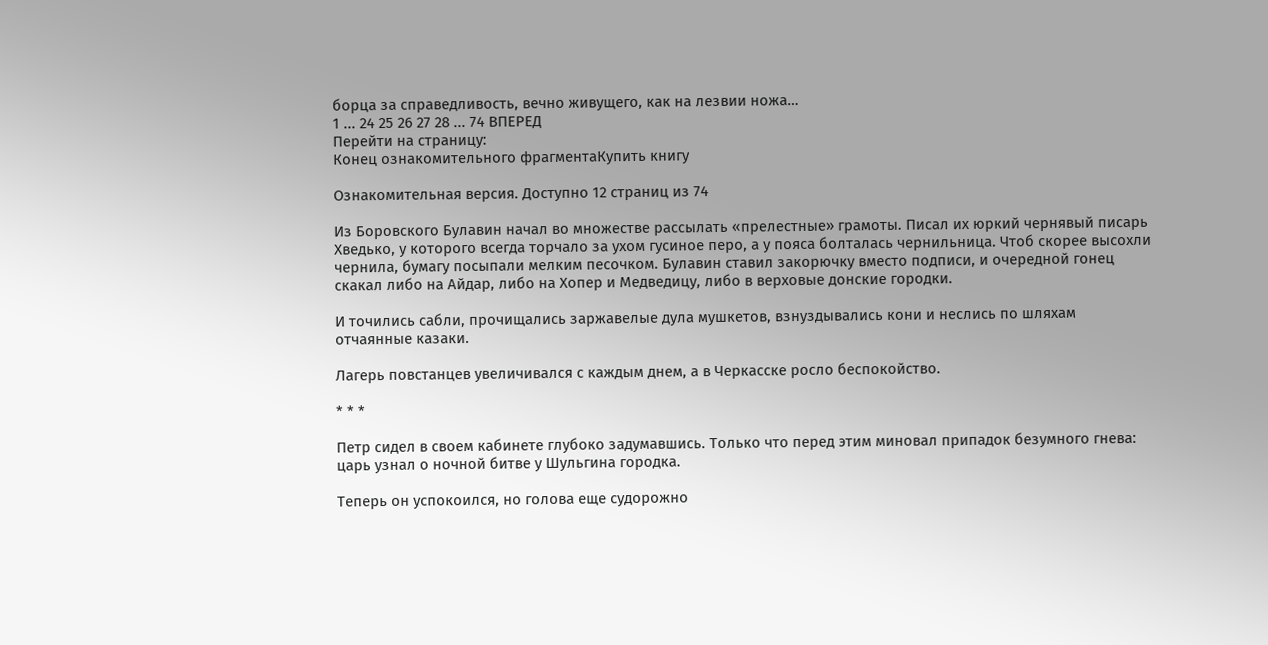борца за справедливость, вечно живущего, как на лезвии ножа…
1 ... 24 25 26 27 28 ... 74 ВПЕРЕД
Перейти на страницу:
Конец ознакомительного фрагментаКупить книгу

Ознакомительная версия. Доступно 12 страниц из 74

Из Боровского Булавин начал во множестве рассылать «прелестные» грамоты. Писал их юркий чернявый писарь Хведько, у которого всегда торчало за ухом гусиное перо, а у пояса болталась чернильница. Чтоб скорее высохли чернила, бумагу посыпали мелким песочком. Булавин ставил закорючку вместо подписи, и очередной гонец скакал либо на Айдар, либо на Хопер и Медведицу, либо в верховые донские городки.

И точились сабли, прочищались заржавелые дула мушкетов, взнуздывались кони и неслись по шляхам отчаянные казаки.

Лагерь повстанцев увеличивался с каждым днем, а в Черкасске росло беспокойство.

* * *

Петр сидел в своем кабинете глубоко задумавшись. Только что перед этим миновал припадок безумного гнева: царь узнал о ночной битве у Шульгина городка.

Теперь он успокоился, но голова еще судорожно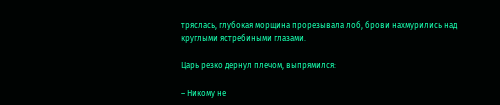тряслась, глубокая морщина прорезывала лоб, брови нахмурились над круглыми ястребиными глазами.

Царь резко дернул плечом, выпрямился:

– Никому не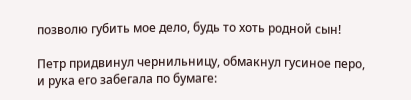позволю губить мое дело, будь то хоть родной сын!

Петр придвинул чернильницу, обмакнул гусиное перо, и рука его забегала по бумаге: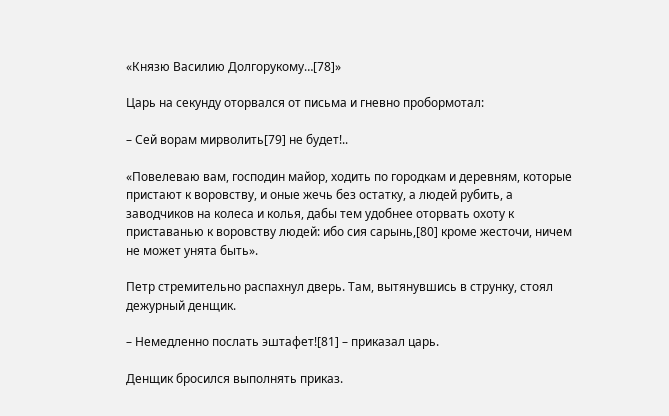«Князю Василию Долгорукому…[78]»

Царь на секунду оторвался от письма и гневно пробормотал:

– Сей ворам мирволить[79] не будет!..

«Повелеваю вам, господин майор, ходить по городкам и деревням, которые пристают к воровству, и оные жечь без остатку, а людей рубить, а заводчиков на колеса и колья, дабы тем удобнее оторвать охоту к приставанью к воровству людей: ибо сия сарынь,[80] кроме жесточи, ничем не может унята быть».

Петр стремительно распахнул дверь. Там, вытянувшись в струнку, стоял дежурный денщик.

– Немедленно послать эштафет![81] – приказал царь.

Денщик бросился выполнять приказ.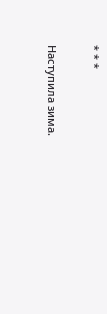* * *

Наступила зима.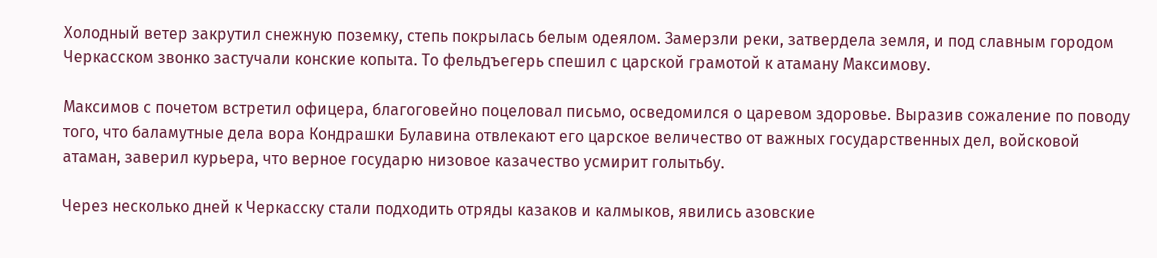Холодный ветер закрутил снежную поземку, степь покрылась белым одеялом. Замерзли реки, затвердела земля, и под славным городом Черкасском звонко застучали конские копыта. То фельдъегерь спешил с царской грамотой к атаману Максимову.

Максимов с почетом встретил офицера, благоговейно поцеловал письмо, осведомился о царевом здоровье. Выразив сожаление по поводу того, что баламутные дела вора Кондрашки Булавина отвлекают его царское величество от важных государственных дел, войсковой атаман, заверил курьера, что верное государю низовое казачество усмирит голытьбу.

Через несколько дней к Черкасску стали подходить отряды казаков и калмыков, явились азовские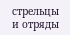стрельцы и отряды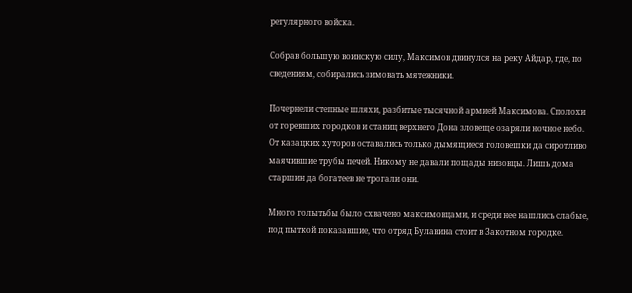регулярного войска.

Собрав большую воинскую силу, Максимов двинулся на реку Айдар, где, по сведениям, собирались зимовать мятежники.

Почернели степные шляхи, разбитые тысячной армией Максимова. Сполохи от горевших городков и станиц верхнего Дона зловеще озаряли ночное небо. От казацких хуторов оставались только дымящиеся головешки да сиротливо маячившие трубы печей. Никому не давали пощады низовцы. Лишь дома старшин да богатеев не трогали они.

Много голытьбы было схвачено максимовцами, и среди нее нашлись слабые, под пыткой показавшие, что отряд Булавина стоит в Закотном городке.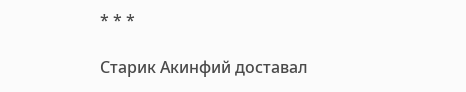* * *

Старик Акинфий доставал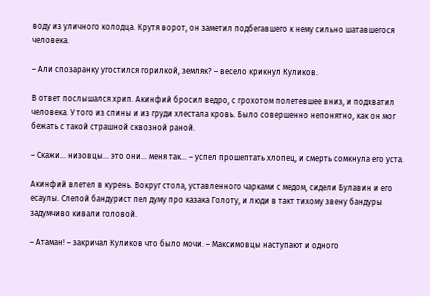воду из уличного колодца. Крутя ворот, он заметил подбегавшего к нему сильно шатавшегося человека.

– Али спозаранку угостился горилкой, земляк? – весело крикнул Куликов.

В ответ послышался хрип. Акинфий бросил ведро, с грохотом полетевшее вниз, и подхватил человека. У того из спины и из груди хлестала кровь. Было совершенно непонятно, как он мог бежать с такой страшной сквозной раной.

– Скажи… низовцы… это они… меня так… – успел прошептать хлопец, и смерть сомкнула его уста.

Акинфий влетел в курень. Вокруг стола, уставленного чарками с медом, сидели Булавин и его есаулы. Слепой бандурист пел думу про казака Голоту, и люди в такт тихому звену бандуры задумчиво кивали головой.

– Атаман! – закричал Куликов что было мочи. – Максимовцы наступают и одного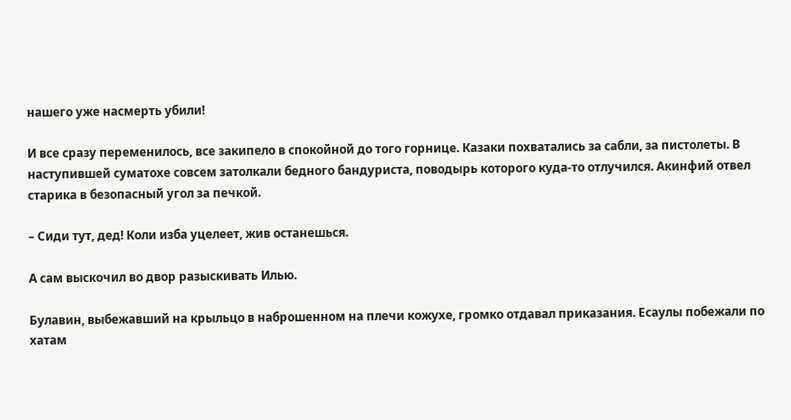нашего уже насмерть убили!

И все сразу переменилось, все закипело в спокойной до того горнице. Казаки похватались за сабли, за пистолеты. В наступившей суматохе совсем затолкали бедного бандуриста, поводырь которого куда-то отлучился. Акинфий отвел старика в безопасный угол за печкой.

– Сиди тут, дед! Коли изба уцелеет, жив останешься.

А сам выскочил во двор разыскивать Илью.

Булавин, выбежавший на крыльцо в наброшенном на плечи кожухе, громко отдавал приказания. Есаулы побежали по хатам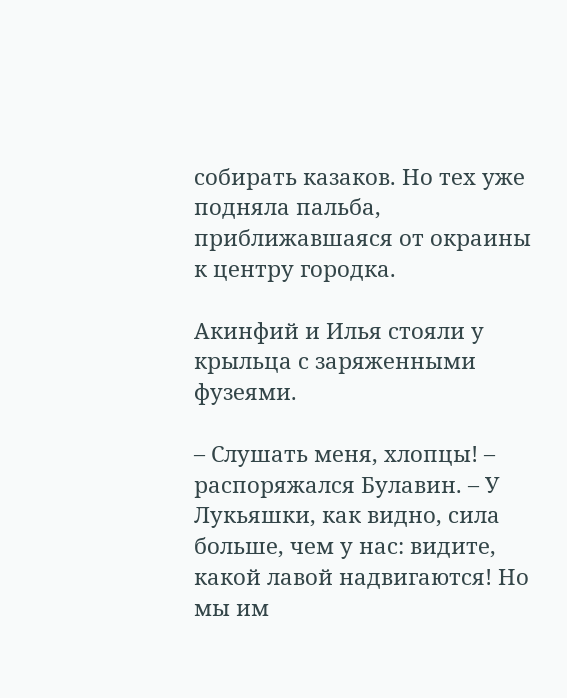собирать казаков. Но тех уже подняла пальба, приближавшаяся от окраины к центру городка.

Акинфий и Илья стояли у крыльца с заряженными фузеями.

– Слушать меня, хлопцы! – распоряжался Булавин. – У Лукьяшки, как видно, сила больше, чем у нас: видите, какой лавой надвигаются! Но мы им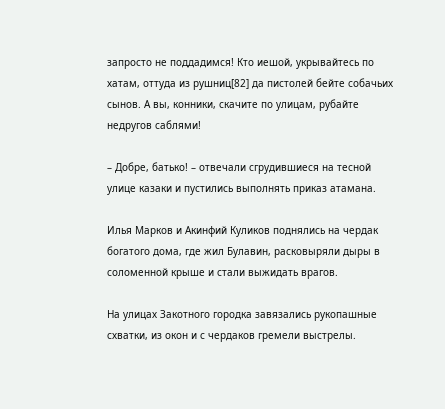запросто не поддадимся! Кто иешой, укрывайтесь по хатам, оттуда из рушниц[82] да пистолей бейте собачьих сынов. А вы, конники, скачите по улицам, рубайте недругов саблями!

– Добре, батько! – отвечали сгрудившиеся на тесной улице казаки и пустились выполнять приказ атамана.

Илья Марков и Акинфий Куликов поднялись на чердак богатого дома, где жил Булавин, расковыряли дыры в соломенной крыше и стали выжидать врагов.

На улицах Закотного городка завязались рукопашные схватки, из окон и с чердаков гремели выстрелы.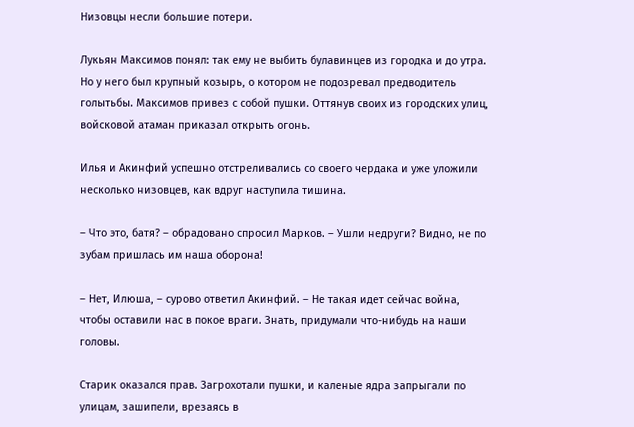Низовцы несли большие потери.

Лукьян Максимов понял: так ему не выбить булавинцев из городка и до утра. Но у него был крупный козырь, о котором не подозревал предводитель голытьбы. Максимов привез с собой пушки. Оттянув своих из городских улиц, войсковой атаман приказал открыть огонь.

Илья и Акинфий успешно отстреливались со своего чердака и уже уложили несколько низовцев, как вдруг наступила тишина.

– Что это, батя? – обрадовано спросил Марков. – Ушли недруги? Видно, не по зубам пришлась им наша оборона!

– Нет, Илюша, – сурово ответил Акинфий. – Не такая идет сейчас война, чтобы оставили нас в покое враги. Знать, придумали что-нибудь на наши головы.

Старик оказался прав. Загрохотали пушки, и каленые ядра запрыгали по улицам, зашипели, врезаясь в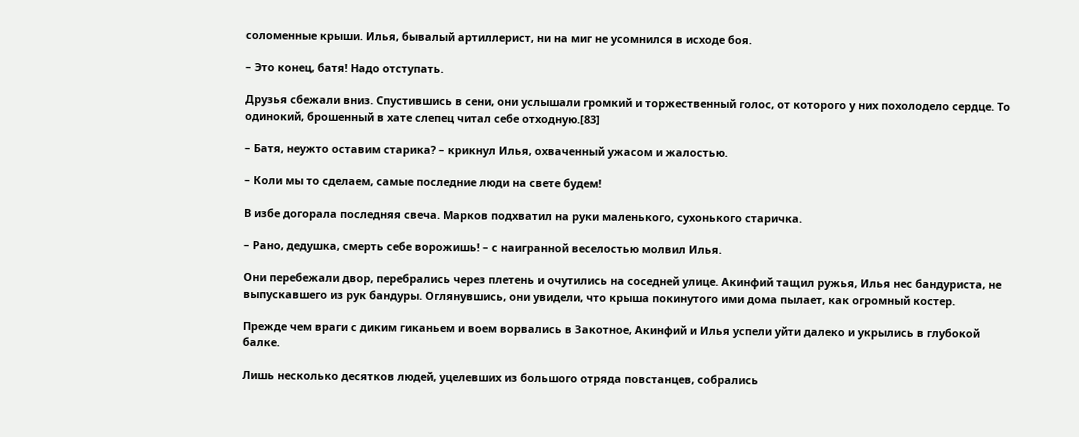соломенные крыши. Илья, бывалый артиллерист, ни на миг не усомнился в исходе боя.

– Это конец, батя! Надо отступать.

Друзья сбежали вниз. Спустившись в сени, они услышали громкий и торжественный голос, от которого у них похолодело сердце. То одинокий, брошенный в хате слепец читал себе отходную.[83]

– Батя, неужто оставим старика? – крикнул Илья, охваченный ужасом и жалостью.

– Коли мы то сделаем, самые последние люди на свете будем!

В избе догорала последняя свеча. Марков подхватил на руки маленького, сухонького старичка.

– Рано, дедушка, смерть себе ворожишь! – с наигранной веселостью молвил Илья.

Они перебежали двор, перебрались через плетень и очутились на соседней улице. Акинфий тащил ружья, Илья нес бандуриста, не выпускавшего из рук бандуры. Оглянувшись, они увидели, что крыша покинутого ими дома пылает, как огромный костер.

Прежде чем враги с диким гиканьем и воем ворвались в Закотное, Акинфий и Илья успели уйти далеко и укрылись в глубокой балке.

Лишь несколько десятков людей, уцелевших из большого отряда повстанцев, собрались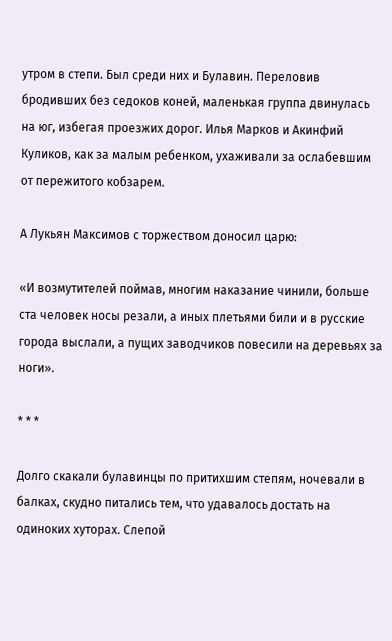утром в степи. Был среди них и Булавин. Переловив бродивших без седоков коней, маленькая группа двинулась на юг, избегая проезжих дорог. Илья Марков и Акинфий Куликов, как за малым ребенком, ухаживали за ослабевшим от пережитого кобзарем.

А Лукьян Максимов с торжеством доносил царю:

«И возмутителей поймав, многим наказание чинили, больше ста человек носы резали, а иных плетьями били и в русские города выслали, а пущих заводчиков повесили на деревьях за ноги».

* * *

Долго скакали булавинцы по притихшим степям, ночевали в балках, скудно питались тем, что удавалось достать на одиноких хуторах. Слепой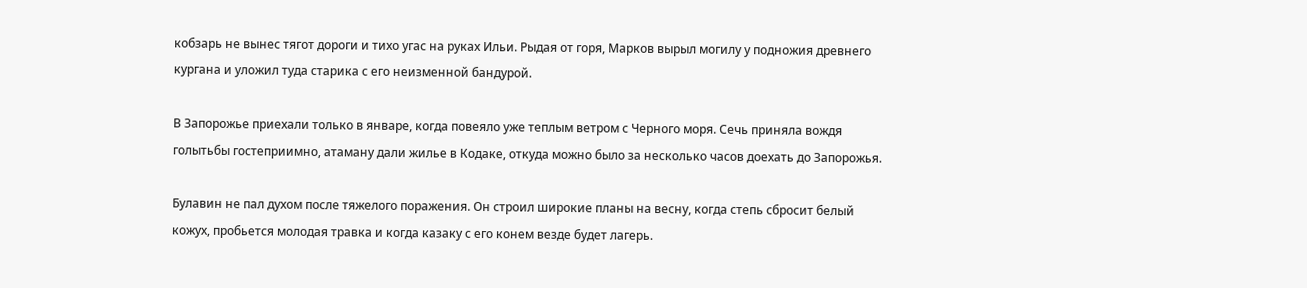кобзарь не вынес тягот дороги и тихо угас на руках Ильи. Рыдая от горя, Марков вырыл могилу у подножия древнего кургана и уложил туда старика с его неизменной бандурой.

В Запорожье приехали только в январе, когда повеяло уже теплым ветром с Черного моря. Сечь приняла вождя голытьбы гостеприимно, атаману дали жилье в Кодаке, откуда можно было за несколько часов доехать до Запорожья.

Булавин не пал духом после тяжелого поражения. Он строил широкие планы на весну, когда степь сбросит белый кожух, пробьется молодая травка и когда казаку с его конем везде будет лагерь.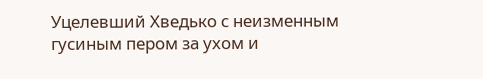Уцелевший Хведько с неизменным гусиным пером за ухом и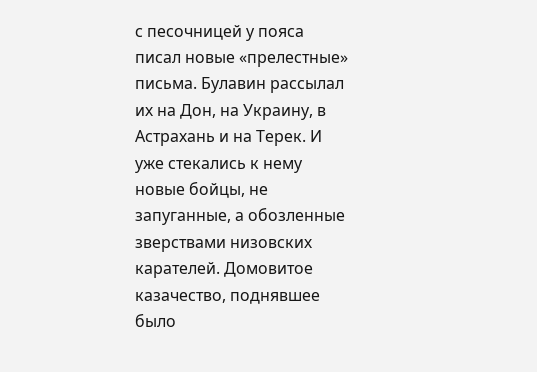с песочницей у пояса писал новые «прелестные» письма. Булавин рассылал их на Дон, на Украину, в Астрахань и на Терек. И уже стекались к нему новые бойцы, не запуганные, а обозленные зверствами низовских карателей. Домовитое казачество, поднявшее было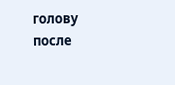голову после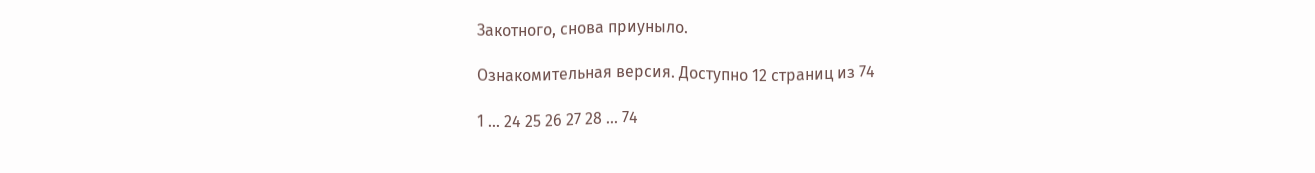Закотного, снова приуныло.

Ознакомительная версия. Доступно 12 страниц из 74

1 ... 24 25 26 27 28 ... 74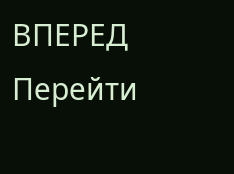ВПЕРЕД
Перейти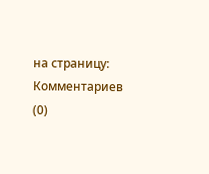на страницу:
Комментариев (0)